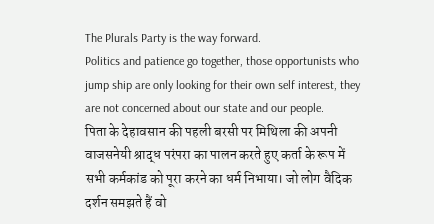The Plurals Party is the way forward.
Politics and patience go together, those opportunists who jump ship are only looking for their own self interest, they are not concerned about our state and our people.
पिता के देहावसान की पहली बरसी पर मिथिला की अपनी वाजसनेयी श्राद्ध परंपरा का पालन करते हुए कर्ता के रूप में सभी कर्मकांड को पूरा करने का धर्म निभाया। जो लोग वैदिक दर्शन समझते हैं वो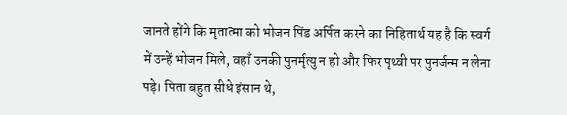जानते होंगे कि मृतात्मा को भोजन पिंड अर्पित करने का निहितार्थ यह है कि स्वर्ग में उन्हें भोजन मिले, वहाँ उनकी पुनर्मृत्यु न हो और फिर पृथ्वी पर पुनर्जन्म न लेना पड़े। पिता बहुत सीधे इंसान थे,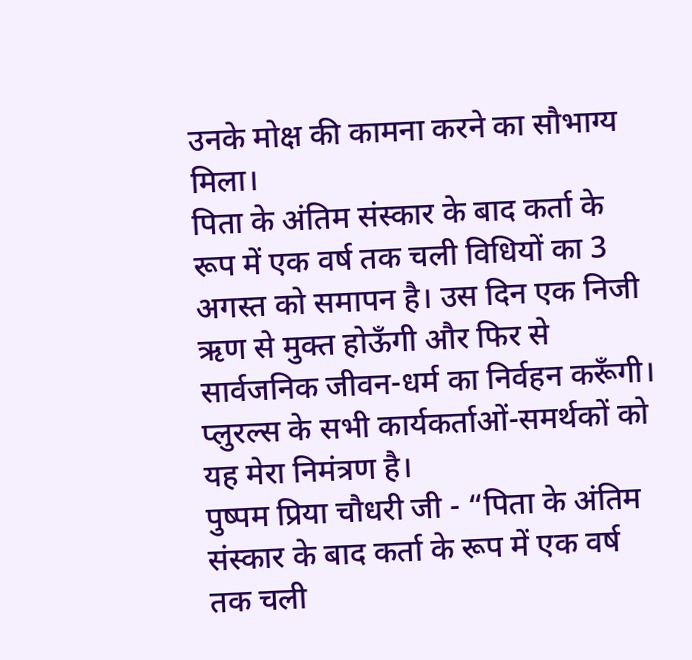उनके मोक्ष की कामना करने का सौभाग्य मिला।
पिता के अंतिम संस्कार के बाद कर्ता के रूप में एक वर्ष तक चली विधियों का 3 अगस्त को समापन है। उस दिन एक निजी ऋण से मुक्त होऊँगी और फिर से सार्वजनिक जीवन-धर्म का निर्वहन करूँगी। प्लुरल्स के सभी कार्यकर्ताओं-समर्थकों को यह मेरा निमंत्रण है।
पुष्पम प्रिया चौधरी जी - “पिता के अंतिम संस्कार के बाद कर्ता के रूप में एक वर्ष तक चली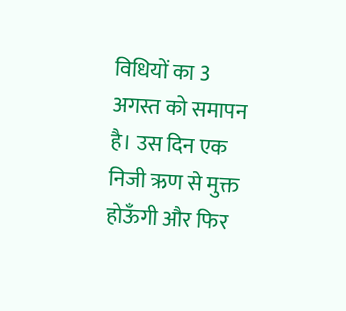विधियों का 3 अगस्त को समापन है। उस दिन एक निजी ऋण से मुक्त होऊँगी और फिर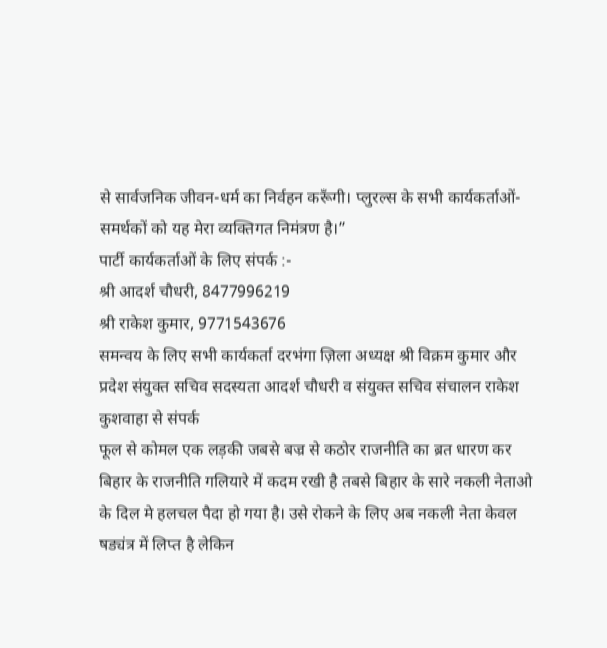से सार्वजनिक जीवन-धर्म का निर्वहन करूँगी। प्लुरल्स के सभी कार्यकर्ताओं-समर्थकों को यह मेरा व्यक्तिगत निमंत्रण है।”
पार्टी कार्यकर्ताओं के लिए संपर्क :-
श्री आदर्श चौधरी, 8477996219
श्री राकेश कुमार, 9771543676
समन्वय के लिए सभी कार्यकर्ता दरभंगा ज़िला अध्यक्ष श्री विक्रम कुमार और प्रदेश संयुक्त सचिव सदस्यता आदर्श चौधरी व संयुक्त सचिव संचालन राकेश कुशवाहा से संपर्क
फूल से कोमल एक लड़की जबसे बज्र से कठोर राजनीति का ब्रत धारण कर बिहार के राजनीति गलियारे में कदम रखी है तबसे बिहार के सारे नकली नेताओ के दिल मे हलचल पैदा हो गया है। उसे रोकने के लिए अब नकली नेता केवल षड्यंत्र में लिप्त है लेकिन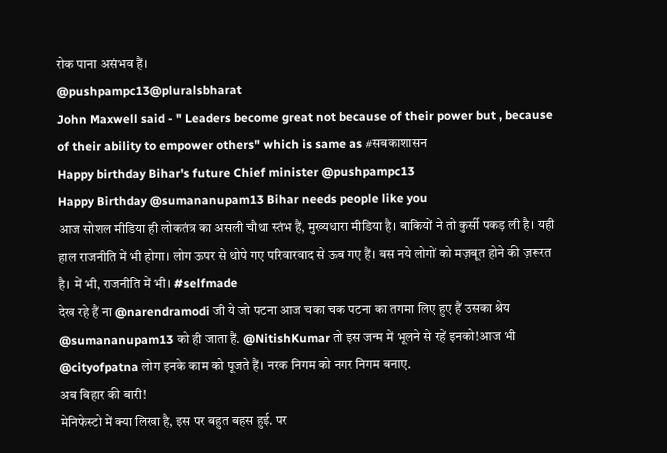रोक पाना असंभव हैं।
@pushpampc13@pluralsbharat
John Maxwell said - " Leaders become great not because of their power but , because of their ability to empower others" which is same as #सबकाशासन
Happy birthday Bihar's future Chief minister @pushpampc13
Happy Birthday @sumananupam13 Bihar needs people like you
आज सोशल मीडिया ही लोकतंत्र का असली चौथा स्तंभ हैं, मुख्यधारा मीडिया है। बाकियों ने तो कुर्सी पकड़ ली है। यही हाल राजनीति में भी होगा। लोग ऊपर से थोपे गए परिवारवाद से ऊब गए हैं। बस नये लोगों को मज़बूत होने की ज़रूरत है। में भी, राजनीति में भी। #selfmade
देख रहे हैं ना @narendramodi जी ये जो पटना आज चका चक पटना का तगमा लिए हुए हैं उसका श्रेय @sumananupam13 को ही जाता हैं. @NitishKumar तो इस जन्म में भूलने से रहें इनको!आज भी @cityofpatna लोग इनके काम को पूजते हैं। नरक निगम को नगर निगम बनाए.
अब बिहार की बारी!
मेनिफेस्टो में क्या लिखा है, इस पर बहुत बहस हुई. पर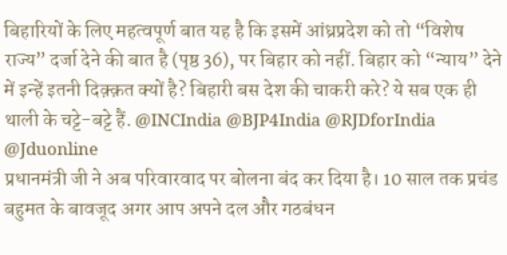बिहारियों के लिए महत्वपूर्ण बात यह है कि इसमें आंध्रप्रदेश को तो “विशेष राज्य” दर्जा देने की बात है (पृष्ठ 36), पर बिहार को नहीं. बिहार को “न्याय” देने में इन्हें इतनी दिक़्क़त क्यों है? बिहारी बस देश की चाकरी करे? ये सब एक ही थाली के चट्टे-बट्टे हैं. @INCIndia @BJP4India @RJDforIndia @Jduonline
प्रधानमंत्री जी ने अब परिवारवाद पर बोलना बंद कर दिया है। 10 साल तक प्रचंड बहुमत के बावजूद अगर आप अपने दल और गठबंधन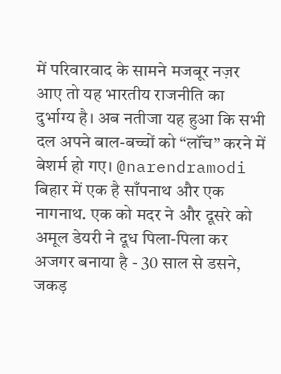में परिवारवाद के सामने मजबूर नज़र आए तो यह भारतीय राजनीति का दुर्भाग्य है। अब नतीजा यह हुआ कि सभी दल अपने बाल-बच्चों को “लॉंच” करने में बेशर्म हो गए। @narendramodi
बिहार में एक है साँपनाथ और एक नागनाथ. एक को मदर ने और दूसरे को अमूल डेयरी ने दूध पिला-पिला कर अजगर बनाया है - 30 साल से डसने, जकड़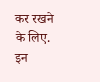कर रखने के लिए. इन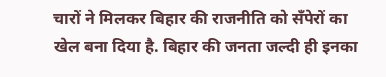चारों ने मिलकर बिहार की राजनीति को सँपेरों का खेल बना दिया है. बिहार की जनता जल्दी ही इनका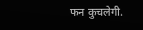फन कुचलेगी.